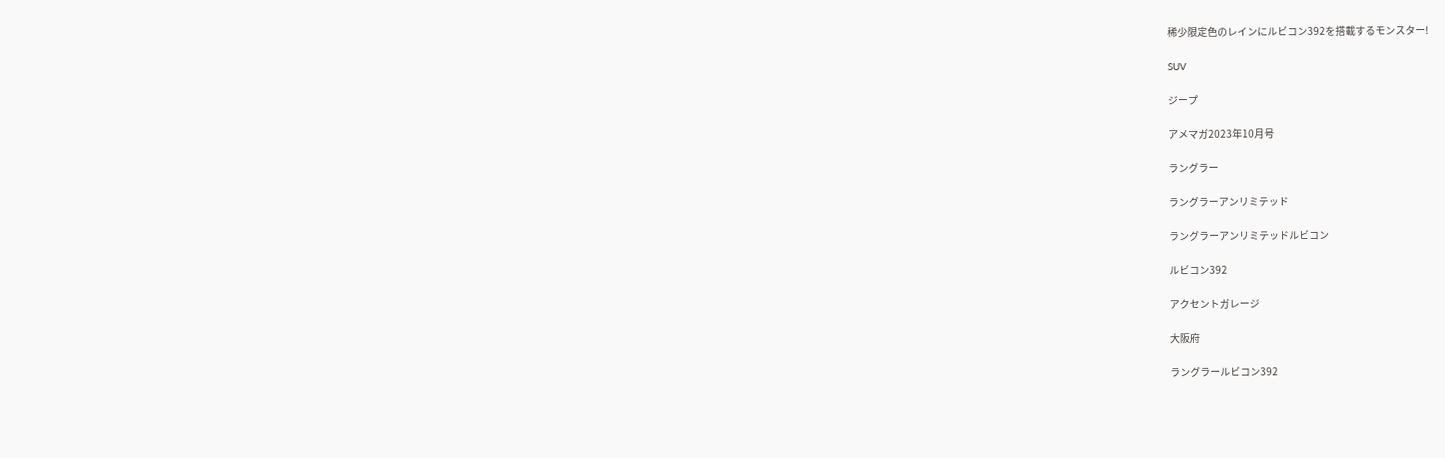稀少限定色のレインにルビコン392を搭載するモンスター!

SUV

ジープ

アメマガ2023年10月号

ラングラー

ラングラーアンリミテッド

ラングラーアンリミテッドルビコン

ルビコン392

アクセントガレージ

大阪府

ラングラールビコン392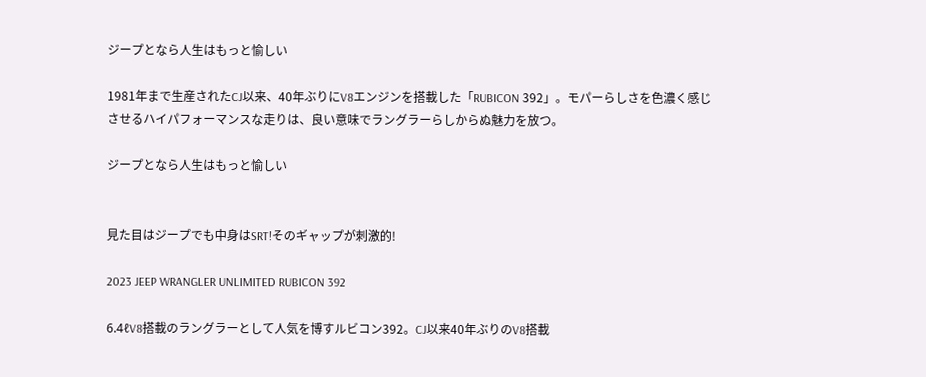ジープとなら人生はもっと愉しい

1981年まで生産されたCJ以来、40年ぶりにV8エンジンを搭載した「RUBICON 392」。モパーらしさを色濃く感じさせるハイパフォーマンスな走りは、良い意味でラングラーらしからぬ魅力を放つ。

ジープとなら人生はもっと愉しい


見た目はジープでも中身はSRT!そのギャップが刺激的!

2023 JEEP WRANGLER UNLIMITED RUBICON 392

6.4ℓV8搭載のラングラーとして人気を博すルビコン392。CJ以来40年ぶりのV8搭載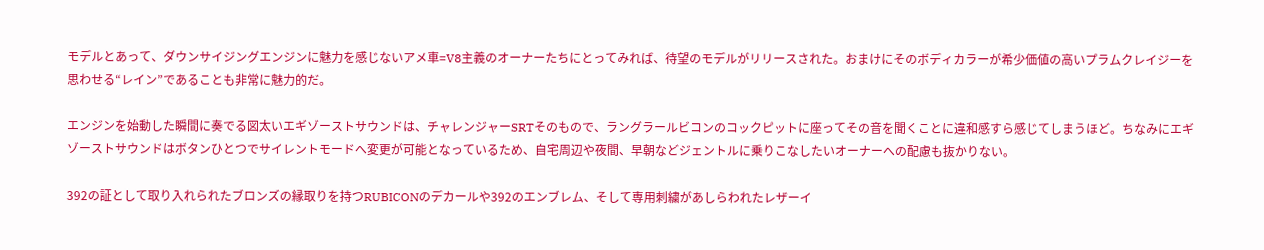モデルとあって、ダウンサイジングエンジンに魅力を感じないアメ車=V8主義のオーナーたちにとってみれば、待望のモデルがリリースされた。おまけにそのボディカラーが希少価値の高いプラムクレイジーを思わせる“レイン”であることも非常に魅力的だ。

エンジンを始動した瞬間に奏でる図太いエギゾーストサウンドは、チャレンジャーSRTそのもので、ラングラールビコンのコックピットに座ってその音を聞くことに違和感すら感じてしまうほど。ちなみにエギゾーストサウンドはボタンひとつでサイレントモードへ変更が可能となっているため、自宅周辺や夜間、早朝などジェントルに乗りこなしたいオーナーへの配慮も抜かりない。

392の証として取り入れられたブロンズの縁取りを持つRUBICONのデカールや392のエンブレム、そして専用刺繍があしらわれたレザーイ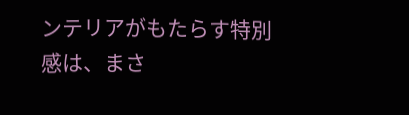ンテリアがもたらす特別感は、まさ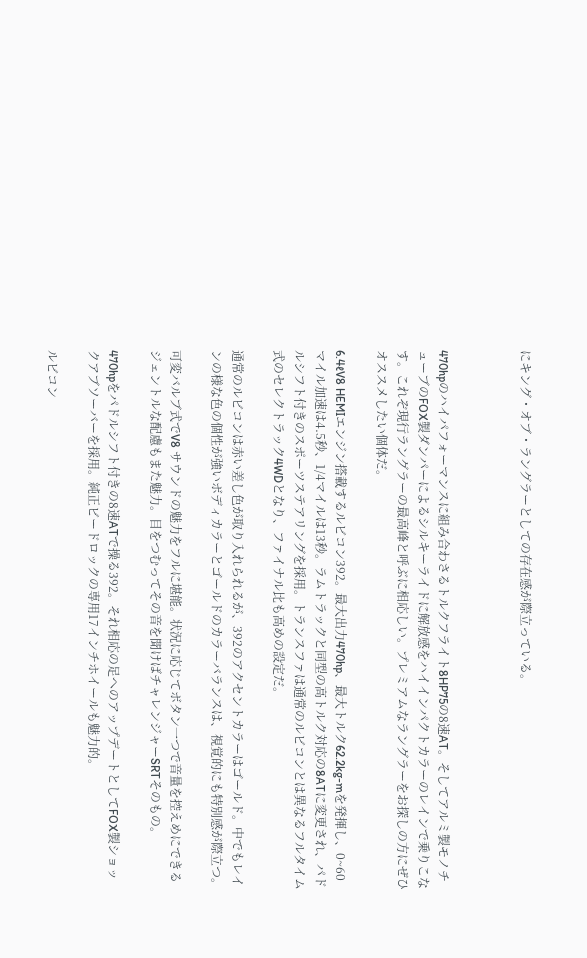にキング・オブ・ラングラーとしての存在感が際立っている。



470hpのハイパフォーマンスに組み合わさるトルクフライト8HP75の8速AT。そしてアルミ製モノチューブのFOX製ダンパーによるシルキーライドに解放感をハイインパクトカラーのレインで乗りこなす。これぞ現行ラングラーの最高峰と呼ぶに相応しい。プレミアムなラングラーをお探しの方にぜひオススメしたい個体だ。

6.4ℓV8 HEMIエンジン搭載するルビコン392。最大出力470hp、最大トルク62.2kg-mを発揮し、0~60マイル加速は4.5秒、1/4マイルは13秒。ラムトラックと同型の高トルク対応の8ATに変更され、パドルシフト付きのスポーツステアリングを採用。トランスファは通常のルビコンとは異なるフルタイム式のセレクトラック4WDとなり、ファイナル比も高めの設定だ。

通常のルビコンは赤い差し色が取り入れられるが、392のアクセントカラーはゴールド。中でもレインの様な色の個性が強いボディカラーとゴールドのカラーバランスは、視覚的にも特別感が際立つ。

可変バルブ式でV8 サウンドの魅力をフルに堪能。状況に応じてボタン一つで音量を控えめにできるジェントルな配慮もまた魅力。目をつむってその音を聞けばチャレンジャーSRTそのもの。

470hpをパドルシフト付きの8速ATで操る392。それ相応の足へのアップデートとしてFOX製ショックアブソーバーを採用。純正ビードロックの専用17インチホイールも魅力的。

ルビコン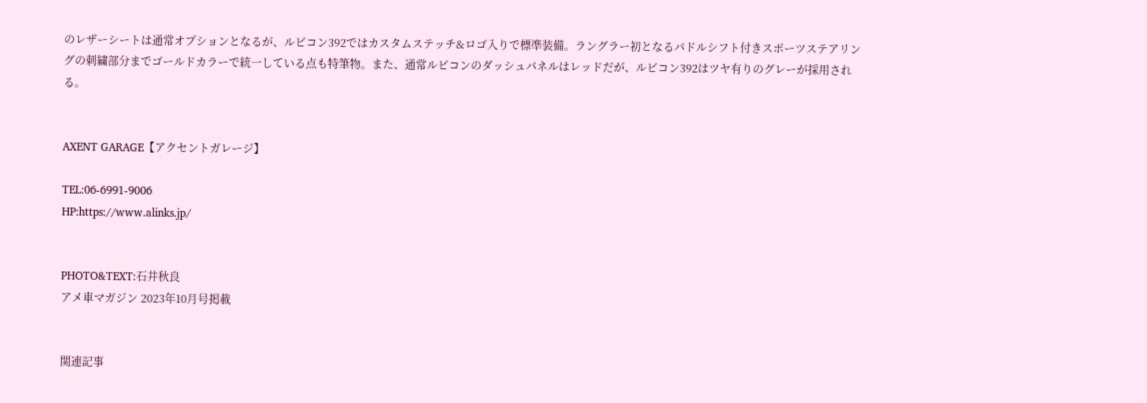のレザーシートは通常オプションとなるが、ルビコン392ではカスタムステッチ&ロゴ入りで標準装備。ラングラー初となるパドルシフト付きスポーツステアリングの刺繍部分までゴールドカラーで統一している点も特筆物。また、通常ルビコンのダッシュパネルはレッドだが、ルビコン392はツヤ有りのグレーが採用される。


AXENT GARAGE【アクセントガレージ】

TEL:06-6991-9006
HP:https://www.alinks.jp/


PHOTO&TEXT:石井秋良
アメ車マガジン 2023年10月号掲載


関連記事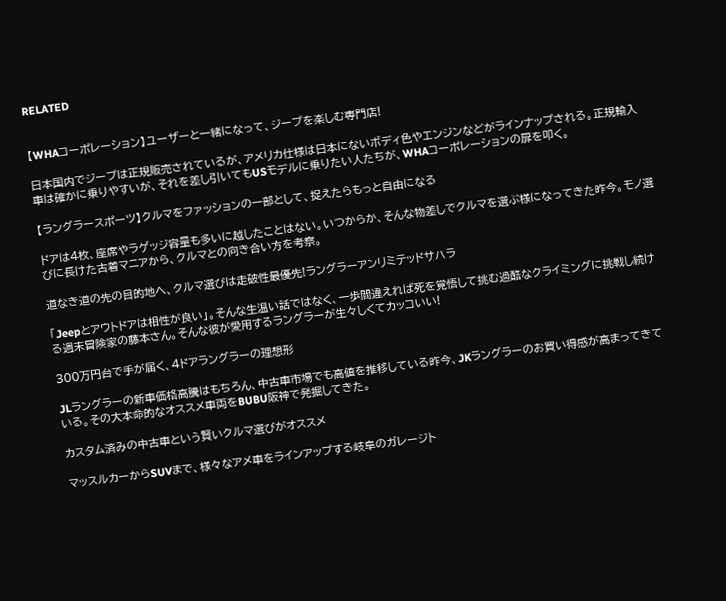RELATED


【WHAコーポレーション】ユーザーと一緒になって、ジープを楽しむ専門店!

日本国内でジープは正規販売されているが、アメリカ仕様は日本にないボディ色やエンジンなどがラインナップされる。正規輸入車は確かに乗りやすいが、それを差し引いてもUSモデルに乗りたい人たちが、WHAコーポレーションの扉を叩く。

【ラングラースポーツ】クルマをファッションの一部として、捉えたらもっと自由になる

ドアは4枚、座席やラゲッジ容量も多いに越したことはない。いつからか、そんな物差しでクルマを選ぶ様になってきた昨今。モノ選びに長けた古着マニアから、クルマとの向き合い方を考察。

道なき道の先の目的地へ、クルマ選びは走破性最優先!ラングラーアンリミテッドサハラ

「Jeepとアウトドアは相性が良い」。そんな生温い話ではなく、一歩間違えれば死を覚悟して挑む過酷なクライミングに挑戦し続ける週末冒険家の藤本さん。そんな彼が愛用するラングラーが生々しくてカッコいい!

300万円台で手が届く、4ドアラングラーの理想形

JLラングラーの新車価格高騰はもちろん、中古車市場でも高値を推移している昨今、JKラングラーのお買い得感が高まってきている。その大本命的なオススメ車両をBUBU阪神で発掘してきた。

カスタム済みの中古車という賢いクルマ選びがオススメ

マッスルカーからSUVまで、様々なアメ車をラインアップする岐阜のガレージト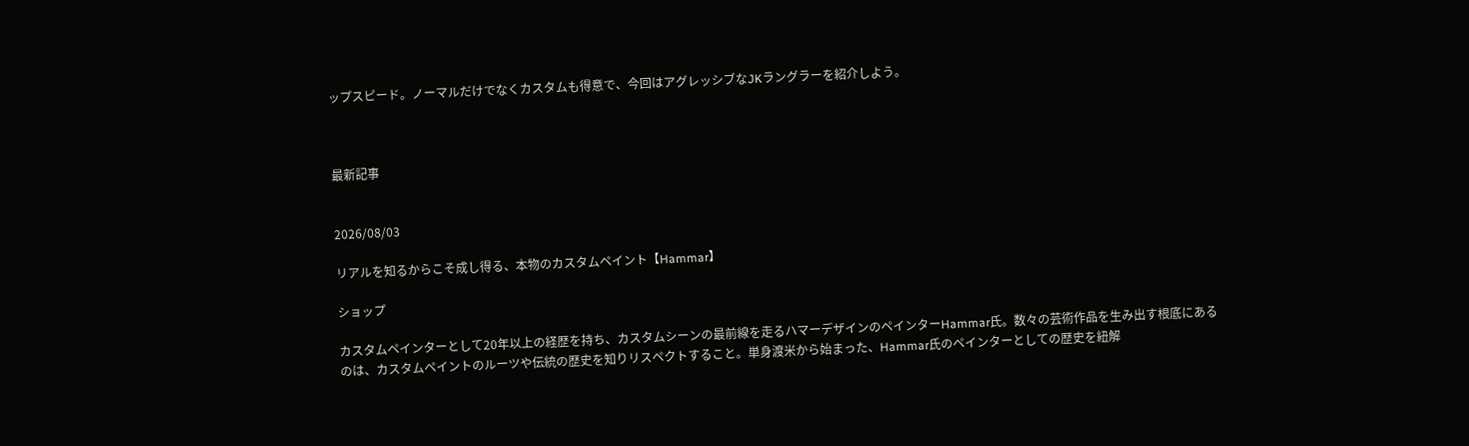ップスピード。ノーマルだけでなくカスタムも得意で、今回はアグレッシブなJKラングラーを紹介しよう。



最新記事


2026/08/03

リアルを知るからこそ成し得る、本物のカスタムペイント【Hammar】

ショップ

カスタムペインターとして20年以上の経歴を持ち、カスタムシーンの最前線を走るハマーデザインのペインターHammar氏。数々の芸術作品を生み出す根底にあるのは、カスタムペイントのルーツや伝統の歴史を知りリスペクトすること。単身渡米から始まった、Hammar氏のペインターとしての歴史を紐解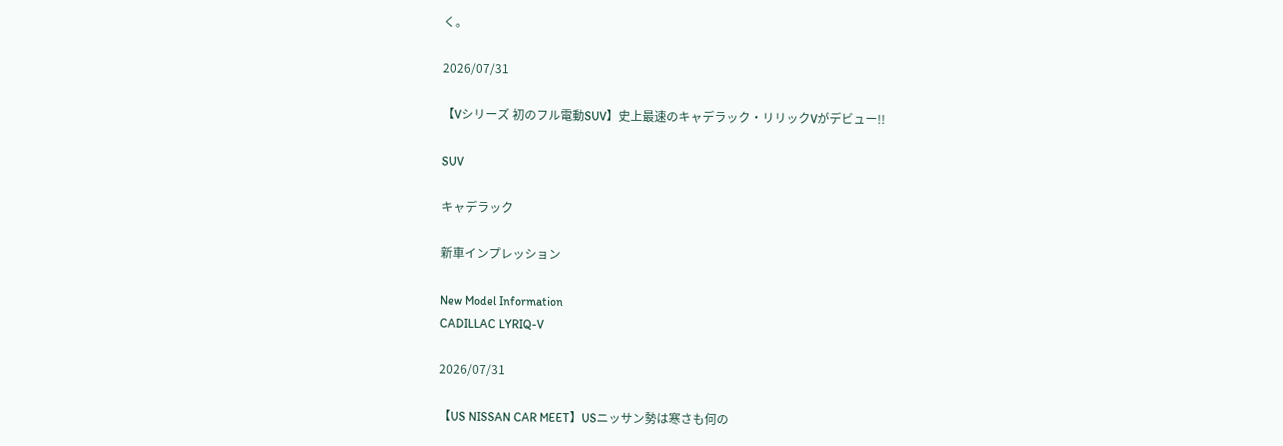く。

2026/07/31

【Vシリーズ 初のフル電動SUV】史上最速のキャデラック・リリックVがデビュー!!

SUV

キャデラック

新車インプレッション

New Model Information
CADILLAC LYRIQ-V

2026/07/31

【US NISSAN CAR MEET】USニッサン勢は寒さも何の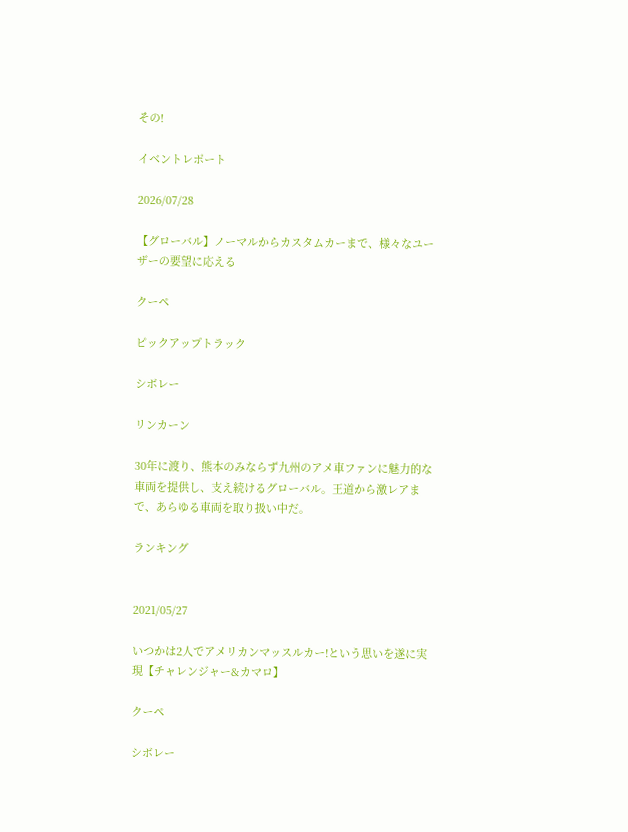その!

イベントレポート

2026/07/28

【グローバル】ノーマルからカスタムカーまで、様々なユーザーの要望に応える

クーペ

ピックアップトラック

シボレー

リンカーン

30年に渡り、熊本のみならず九州のアメ車ファンに魅力的な車両を提供し、支え続けるグローバル。王道から激レアまで、あらゆる車両を取り扱い中だ。

ランキング


2021/05/27

いつかは2人でアメリカンマッスルカー!という思いを遂に実現【チャレンジャー&カマロ】

クーペ

シボレー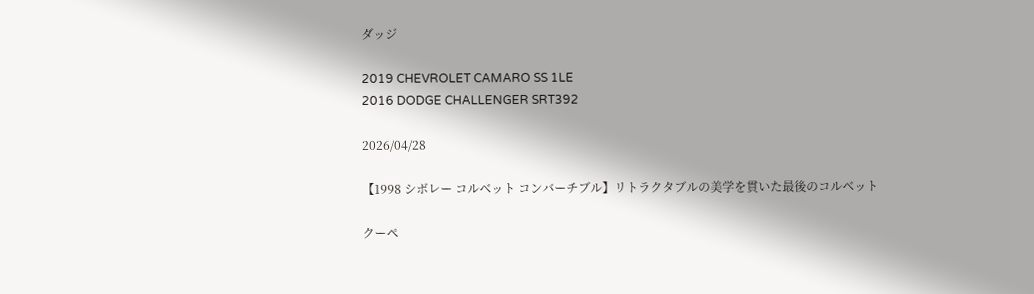ダッジ

2019 CHEVROLET CAMARO SS 1LE
2016 DODGE CHALLENGER SRT392

2026/04/28

【1998 シボレー コルベット コンバーチブル】リトラクタブルの美学を貫いた最後のコルベット

クーペ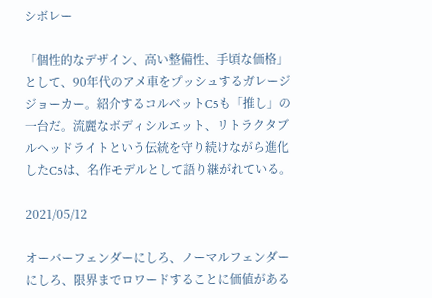シボレー

「個性的なデザイン、高い整備性、手頃な価格」として、90年代のアメ車をプッシュするガレージジョーカー。紹介するコルベットC5も「推し」の一台だ。流麗なボディシルエット、リトラクタブルヘッドライトという伝統を守り続けながら進化したC5は、名作モデルとして語り継がれている。

2021/05/12

オーバーフェンダーにしろ、ノーマルフェンダーにしろ、限界までロワードすることに価値がある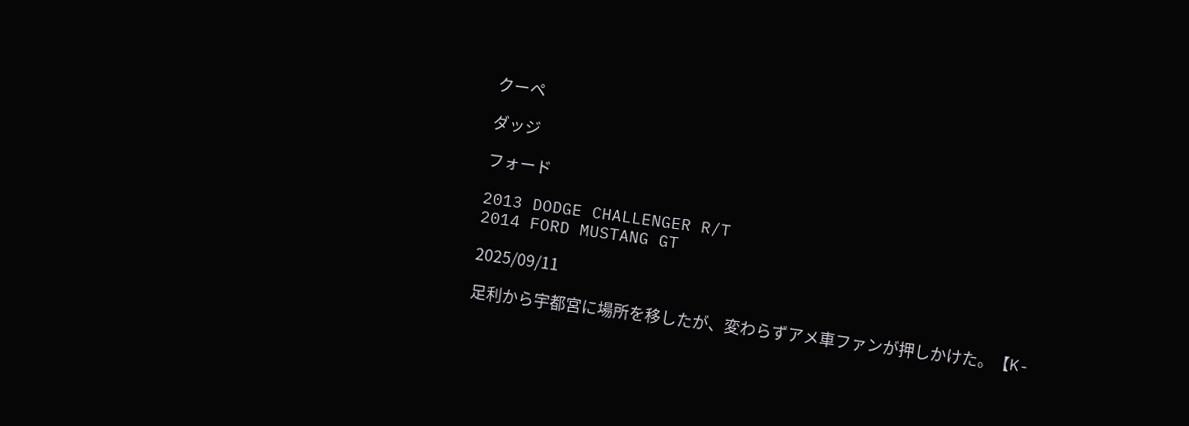クーペ

ダッジ

フォード

2013 DODGE CHALLENGER R/T
2014 FORD MUSTANG GT

2025/09/11

足利から宇都宮に場所を移したが、変わらずアメ車ファンが押しかけた。【K-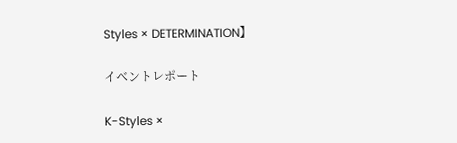Styles × DETERMINATION】

イベントレポート

K-Styles ×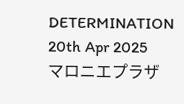DETERMINATION
20th Apr 2025
マロニエプラザ